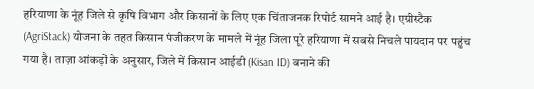हरियाणा के नूंह जिले से कृषि विभाग और किसानों के लिए एक चिंताजनक रिपोर्ट सामने आई है। एग्रीस्टैक (AgriStack) योजना के तहत किसान पंजीकरण के मामले में नूंह जिला पूरे हरियाणा में सबसे निचले पायदान पर पहुंच गया है। ताज़ा आंकड़ों के अनुसार, जिले में किसान आईडी (Kisan ID) बनाने की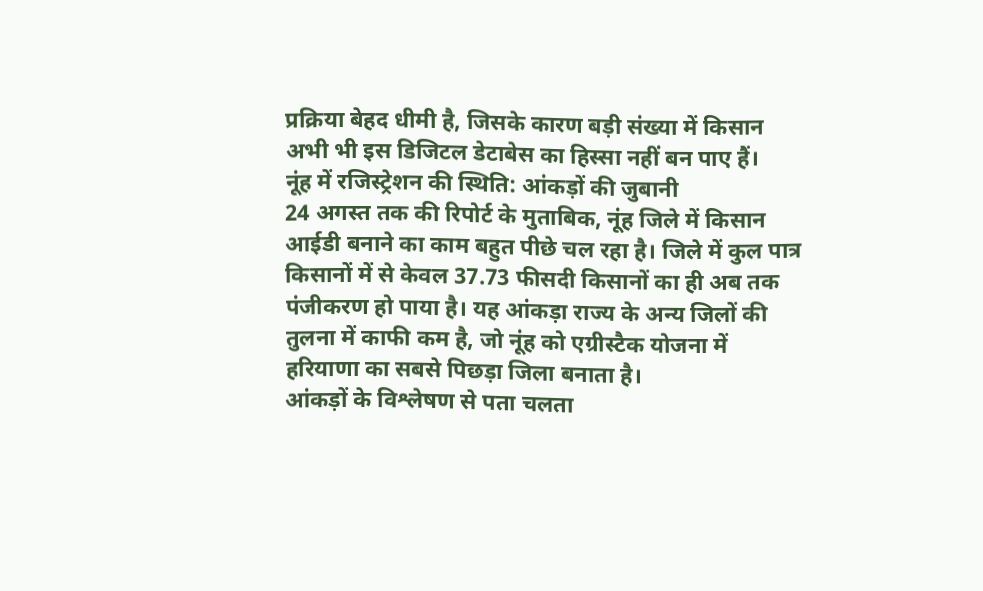प्रक्रिया बेहद धीमी है, जिसके कारण बड़ी संख्या में किसान अभी भी इस डिजिटल डेटाबेस का हिस्सा नहीं बन पाए हैं।
नूंह में रजिस्ट्रेशन की स्थिति: आंकड़ों की जुबानी
24 अगस्त तक की रिपोर्ट के मुताबिक, नूंह जिले में किसान आईडी बनाने का काम बहुत पीछे चल रहा है। जिले में कुल पात्र किसानों में से केवल 37.73 फीसदी किसानों का ही अब तक पंजीकरण हो पाया है। यह आंकड़ा राज्य के अन्य जिलों की तुलना में काफी कम है, जो नूंह को एग्रीस्टैक योजना में हरियाणा का सबसे पिछड़ा जिला बनाता है।
आंकड़ों के विश्लेषण से पता चलता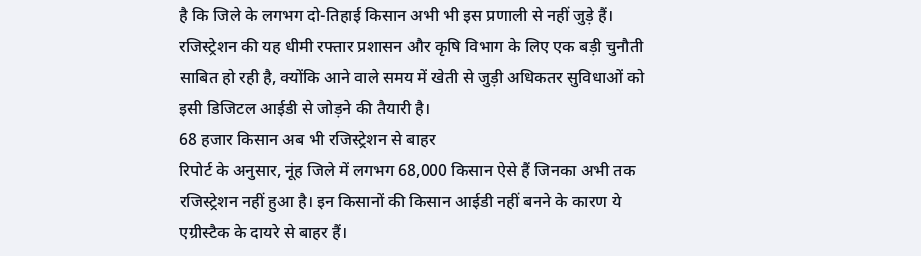है कि जिले के लगभग दो-तिहाई किसान अभी भी इस प्रणाली से नहीं जुड़े हैं। रजिस्ट्रेशन की यह धीमी रफ्तार प्रशासन और कृषि विभाग के लिए एक बड़ी चुनौती साबित हो रही है, क्योंकि आने वाले समय में खेती से जुड़ी अधिकतर सुविधाओं को इसी डिजिटल आईडी से जोड़ने की तैयारी है।
68 हजार किसान अब भी रजिस्ट्रेशन से बाहर
रिपोर्ट के अनुसार, नूंह जिले में लगभग 68,000 किसान ऐसे हैं जिनका अभी तक रजिस्ट्रेशन नहीं हुआ है। इन किसानों की किसान आईडी नहीं बनने के कारण ये एग्रीस्टैक के दायरे से बाहर हैं।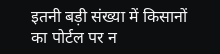इतनी बड़ी संख्या में किसानों का पोर्टल पर न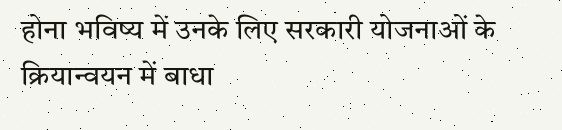होना भविष्य में उनके लिए सरकारी योजनाओं के क्रियान्वयन में बाधा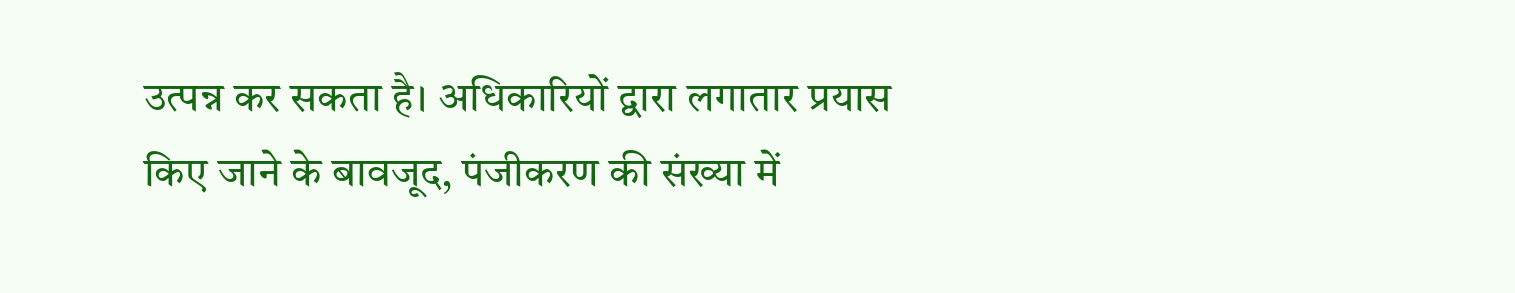उत्पन्न कर सकता है। अधिकारियों द्वारा लगातार प्रयास किए जाने के बावजूद, पंजीकरण की संख्या में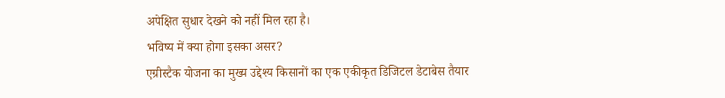अपेक्षित सुधार देखने को नहीं मिल रहा है।
भविष्य में क्या होगा इसका असर?
एग्रीस्टैक योजना का मुख्य उद्देश्य किसानों का एक एकीकृत डिजिटल डेटाबेस तैयार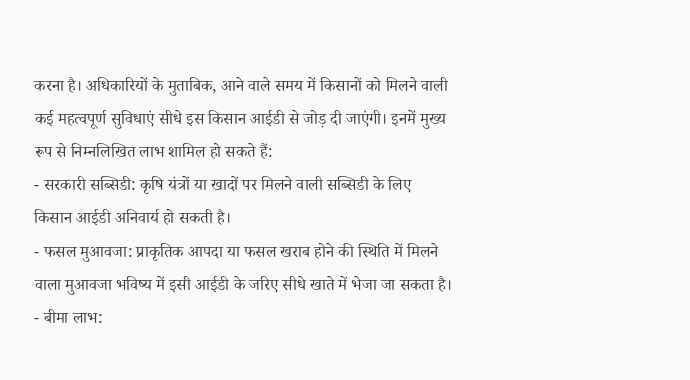करना है। अधिकारियों के मुताबिक, आने वाले समय में किसानों को मिलने वाली कई महत्वपूर्ण सुविधाएं सीधे इस किसान आईडी से जोड़ दी जाएंगी। इनमें मुख्य रूप से निम्नलिखित लाभ शामिल हो सकते हैं:
- सरकारी सब्सिडी: कृषि यंत्रों या खादों पर मिलने वाली सब्सिडी के लिए किसान आईडी अनिवार्य हो सकती है।
- फसल मुआवजा: प्राकृतिक आपदा या फसल खराब होने की स्थिति में मिलने वाला मुआवजा भविष्य में इसी आईडी के जरिए सीधे खाते में भेजा जा सकता है।
- बीमा लाभ: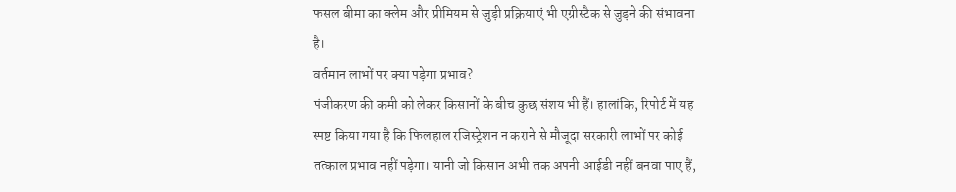फसल बीमा का क्लेम और प्रीमियम से जुड़ी प्रक्रियाएं भी एग्रीस्टैक से जुड़ने की संभावना है।
वर्तमान लाभों पर क्या पड़ेगा प्रभाव?
पंजीकरण की कमी को लेकर किसानों के बीच कुछ संशय भी हैं। हालांकि, रिपोर्ट में यह स्पष्ट किया गया है कि फिलहाल रजिस्ट्रेशन न कराने से मौजूदा सरकारी लाभों पर कोई तत्काल प्रभाव नहीं पड़ेगा। यानी जो किसान अभी तक अपनी आईडी नहीं बनवा पाए हैं,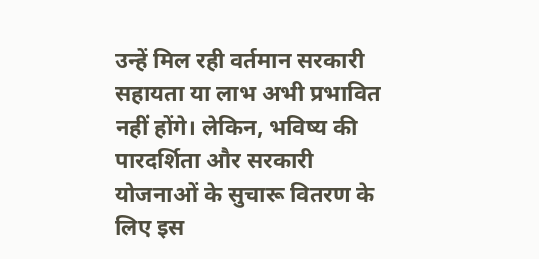उन्हें मिल रही वर्तमान सरकारी सहायता या लाभ अभी प्रभावित नहीं होंगे। लेकिन, भविष्य की पारदर्शिता और सरकारी योजनाओं के सुचारू वितरण के लिए इस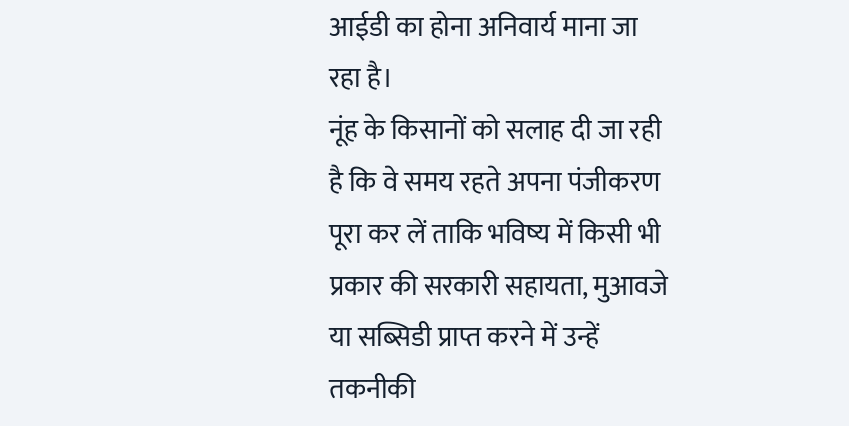आईडी का होना अनिवार्य माना जा रहा है।
नूंह के किसानों को सलाह दी जा रही है कि वे समय रहते अपना पंजीकरण पूरा कर लें ताकि भविष्य में किसी भी प्रकार की सरकारी सहायता, मुआवजे या सब्सिडी प्राप्त करने में उन्हें तकनीकी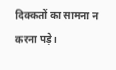दिक्कतों का सामना न करना पड़े।